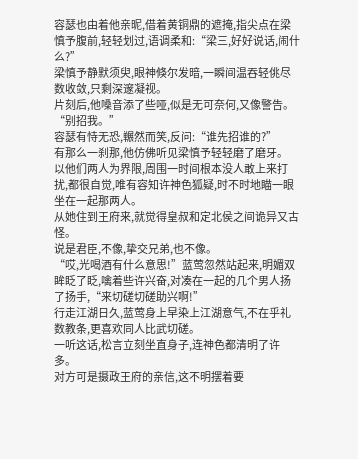容瑟也由着他亲昵,借着黄铜鼎的遮掩,指尖点在梁慎予腹前,轻轻划过,语调柔和:“梁三,好好说话,闹什么?”
梁慎予静默须臾,眼神倏尔发暗,一瞬间温吞轻佻尽数收敛,只剩深邃凝视。
片刻后,他嗓音添了些哑,似是无可奈何,又像警告。
“别招我。”
容瑟有恃无恐,冁然而笑,反问:“谁先招谁的?”
有那么一刹那,他仿佛听见梁慎予轻轻磨了磨牙。
以他们两人为界限,周围一时间根本没人敢上来打扰,都很自觉,唯有容知许神色狐疑,时不时地瞄一眼坐在一起那两人。
从她住到王府来,就觉得皇叔和定北侯之间诡异又古怪。
说是君臣,不像,挚交兄弟,也不像。
“哎,光喝酒有什么意思!”蓝莺忽然站起来,明媚双眸眨了眨,噙着些许兴奋,对凑在一起的几个男人扬了扬手,“来切磋切磋助兴啊!”
行走江湖日久,蓝莺身上早染上江湖意气,不在乎礼数教条,更喜欢同人比武切磋。
一听这话,松言立刻坐直身子,连神色都清明了许多。
对方可是摄政王府的亲信,这不明摆着要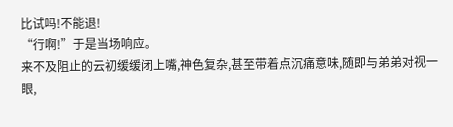比试吗!不能退!
“行啊!”于是当场响应。
来不及阻止的云初缓缓闭上嘴,神色复杂,甚至带着点沉痛意味,随即与弟弟对视一眼,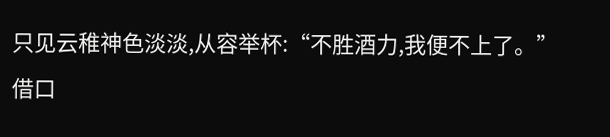只见云稚神色淡淡,从容举杯:“不胜酒力,我便不上了。”
借口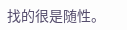找的很是随性。